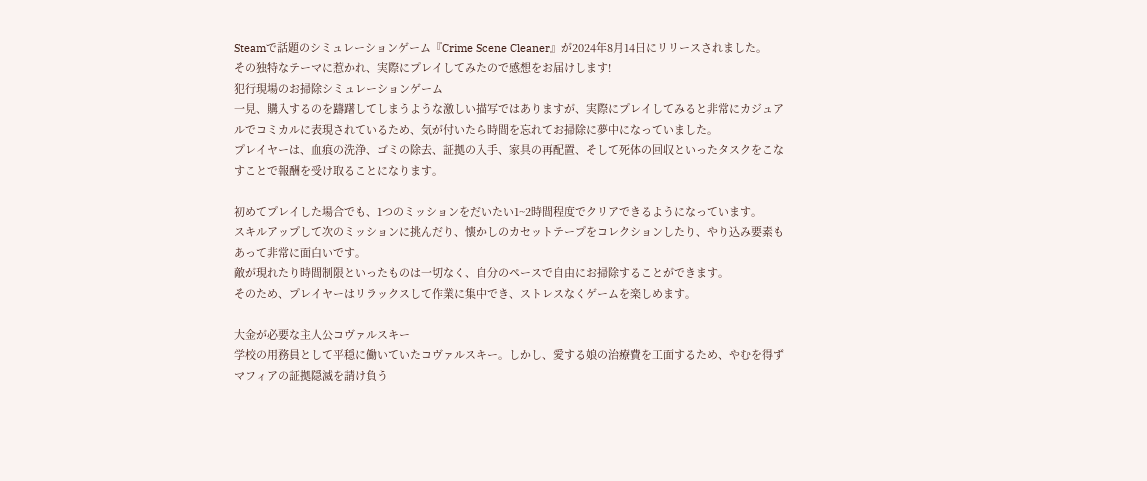Steamで話題のシミュレーションゲーム『Crime Scene Cleaner』が2024年8月14日にリリースされました。
その独特なテーマに惹かれ、実際にプレイしてみたので感想をお届けします!
犯行現場のお掃除シミュレーションゲーム
一見、購入するのを躊躇してしまうような激しい描写ではありますが、実際にプレイしてみると非常にカジュアルでコミカルに表現されているため、気が付いたら時間を忘れてお掃除に夢中になっていました。
プレイヤーは、血痕の洗浄、ゴミの除去、証拠の入手、家具の再配置、そして死体の回収といったタスクをこなすことで報酬を受け取ることになります。

初めてプレイした場合でも、1つのミッションをだいたい1~2時間程度でクリアできるようになっています。
スキルアップして次のミッションに挑んだり、懐かしのカセットテープをコレクションしたり、やり込み要素もあって非常に面白いです。
敵が現れたり時間制限といったものは一切なく、自分のペースで自由にお掃除することができます。
そのため、プレイヤーはリラックスして作業に集中でき、ストレスなくゲームを楽しめます。

大金が必要な主人公コヴァルスキー
学校の用務員として平穏に働いていたコヴァルスキー。しかし、愛する娘の治療費を工面するため、やむを得ずマフィアの証拠隠滅を請け負う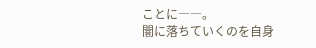ことに――。
闇に落ちていくのを自身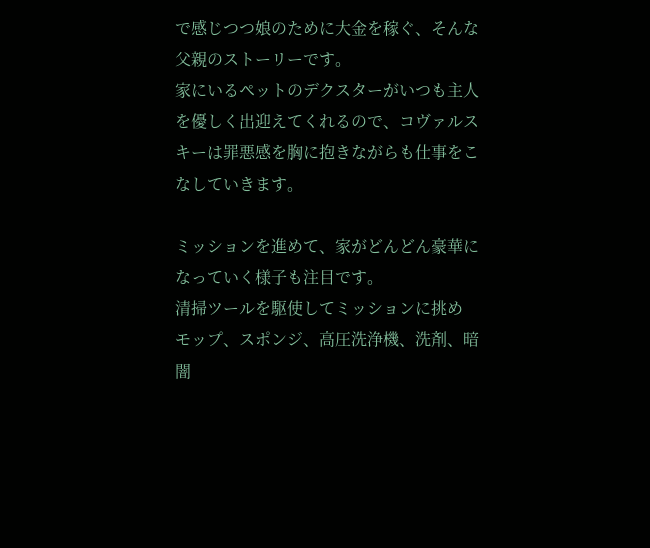で感じつつ娘のために大金を稼ぐ、そんな父親のストーリーです。
家にいるペットのデクスターがいつも主人を優しく出迎えてくれるので、コヴァルスキーは罪悪感を胸に抱きながらも仕事をこなしていきます。

ミッションを進めて、家がどんどん豪華になっていく様子も注目です。
清掃ツールを駆使してミッションに挑め
モップ、スポンジ、高圧洗浄機、洗剤、暗闇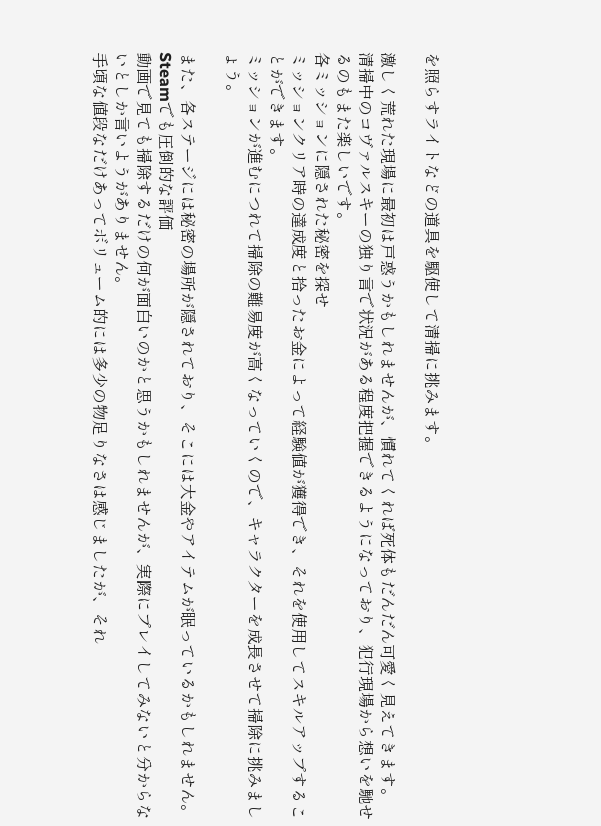を照らすライトなどの道具を駆使して清掃に挑みます。

激しく荒れた現場に最初は戸惑うかもしれませんが、慣れてくれば死体もだんだん可愛く見えてきます。
清掃中のコヴァルスキーの独り言で状況がある程度把握できるようになっており、犯行現場から想いを馳せるのもまた楽しいです。
各ミッションに隠された秘密を探せ
ミッションクリア時の達成度と拾ったお金によって経験値が獲得でき、それを使用してスキルアップすることができます。
ミッションが進むにつれて掃除の難易度が高くなっていくので、キャラクターを成長させて掃除に挑みましょう。

また、各ステージには秘密の場所が隠されており、そこには大金やアイテムが眠っているかもしれません。
Steamでも圧倒的な評価
動画で見ても掃除するだけの何が面白いのかと思うかもしれませんが、実際にプレイしてみないと分からないとしか言いようがありません。
手頃な値段なだけあってボリューム的には多少の物足りなさは感じましたが、それ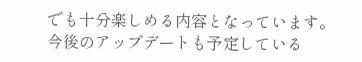でも十分楽しめる内容となっています。
今後のアップデートも予定している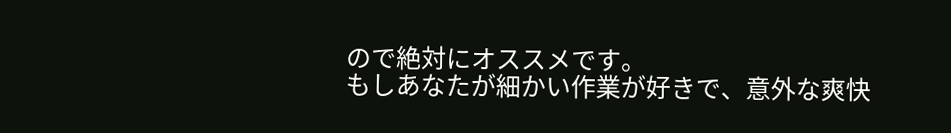ので絶対にオススメです。
もしあなたが細かい作業が好きで、意外な爽快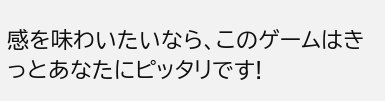感を味わいたいなら、このゲームはきっとあなたにピッタリです!